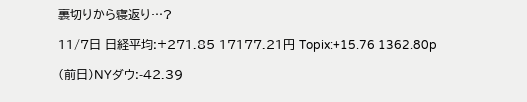裏切りから寝返り…?

11/7日 日経平均:+271.85 17177.21円 Topix:+15.76 1362.80p

(前日)NYダウ:-42.39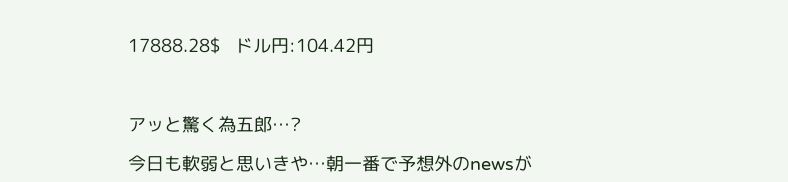17888.28$   ドル円:104.42円



アッと驚く為五郎…?

今日も軟弱と思いきや…朝一番で予想外のnewsが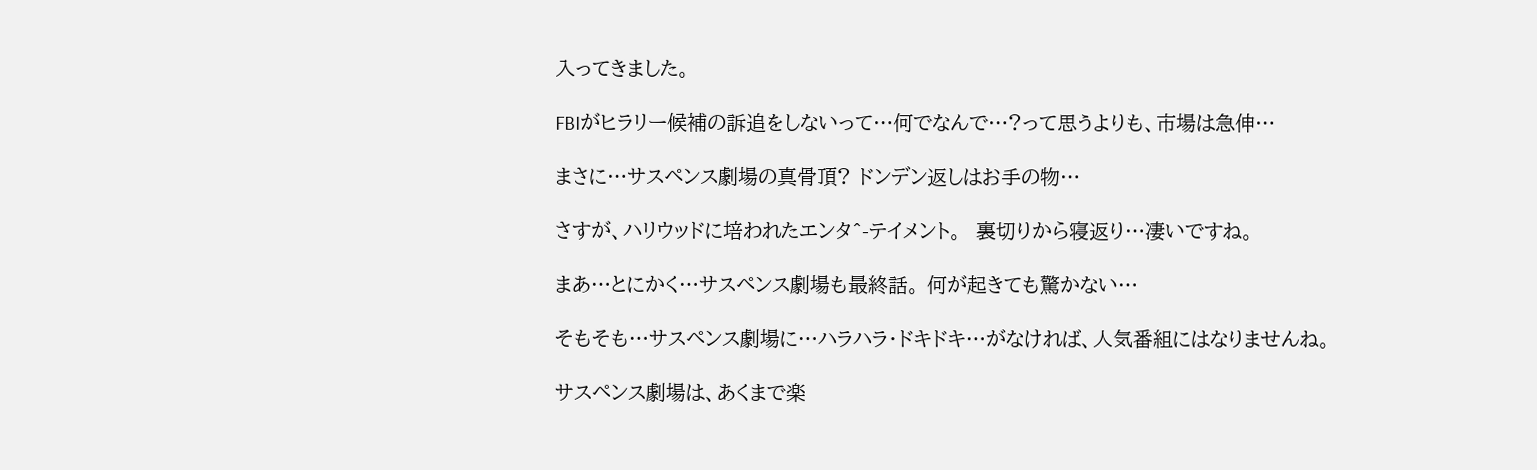入ってきました。

FBIがヒラリー候補の訴追をしないって…何でなんで…?って思うよりも、市場は急伸…

まさに…サスペンス劇場の真骨頂? ドンデン返しはお手の物…

さすが、ハリウッドに培われたエンタ^-テイメント。  裏切りから寝返り…凄いですね。

まあ…とにかく…サスペンス劇場も最終話。 何が起きても驚かない…

そもそも…サスペンス劇場に…ハラハラ・ドキドキ…がなければ、人気番組にはなりませんね。

サスペンス劇場は、あくまで楽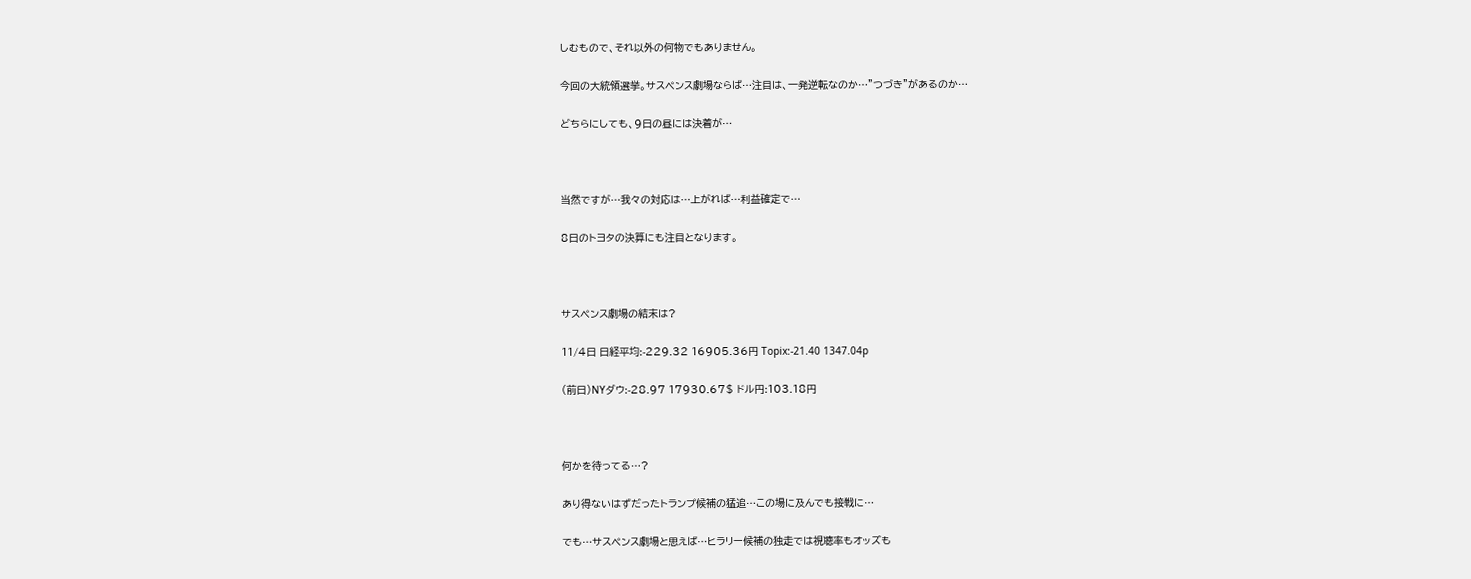しむもので、それ以外の何物でもありません。

今回の大統領選挙。サスペンス劇場ならば…注目は、一発逆転なのか…”つづき”があるのか…

どちらにしても、9日の昼には決着が…



当然ですが…我々の対応は…上がれば…利益確定で…

8日のトヨタの決算にも注目となります。



サスペンス劇場の結末は?

11/4日 日経平均:-229.32 16905.36円 Topix:-21.40 1347.04p

(前日)NYダウ:-28.97 17930.67$ ドル円:103.18円



何かを待ってる…?

あり得ないはずだったトランプ候補の猛追…この場に及んでも接戦に…

でも…サスペンス劇場と思えば…ヒラリー候補の独走では視聴率もオッズも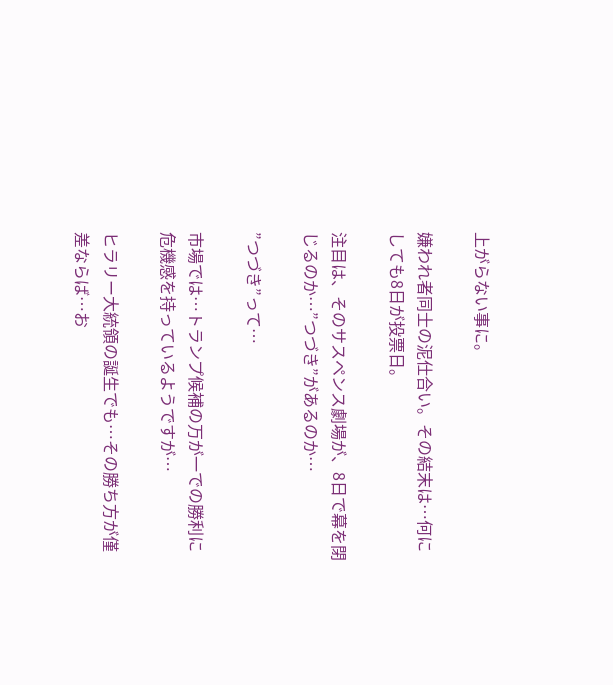上がらない事に。

嫌われ者同士の泥仕合い。その結末は…何にしても8日が投票日。

注目は、そのサスペンス劇場が、8日で幕を閉じるのか…”つづき”があるのか…

”つづき”って…

市場では…トランプ候補の万が一での勝利に危機感を持っているようですが…

ヒラリー大統領の誕生でも…その勝ち方が僅差ならば…お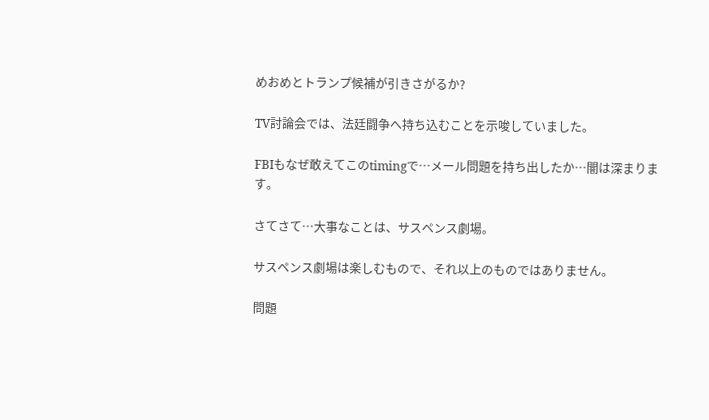めおめとトランプ候補が引きさがるか?

TV討論会では、法廷闘争へ持ち込むことを示唆していました。

FBIもなぜ敢えてこのtimingで…メール問題を持ち出したか…闇は深まります。

さてさて…大事なことは、サスペンス劇場。

サスペンス劇場は楽しむもので、それ以上のものではありません。

問題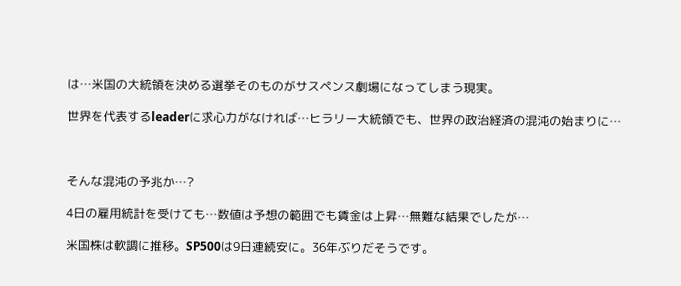は…米国の大統領を決める選挙そのものがサスペンス劇場になってしまう現実。

世界を代表するleaderに求心力がなければ…ヒラリー大統領でも、世界の政治経済の混沌の始まりに…



そんな混沌の予兆か…?

4日の雇用統計を受けても…数値は予想の範囲でも賃金は上昇…無難な結果でしたが…

米国株は軟調に推移。SP500は9日連続安に。36年ぶりだそうです。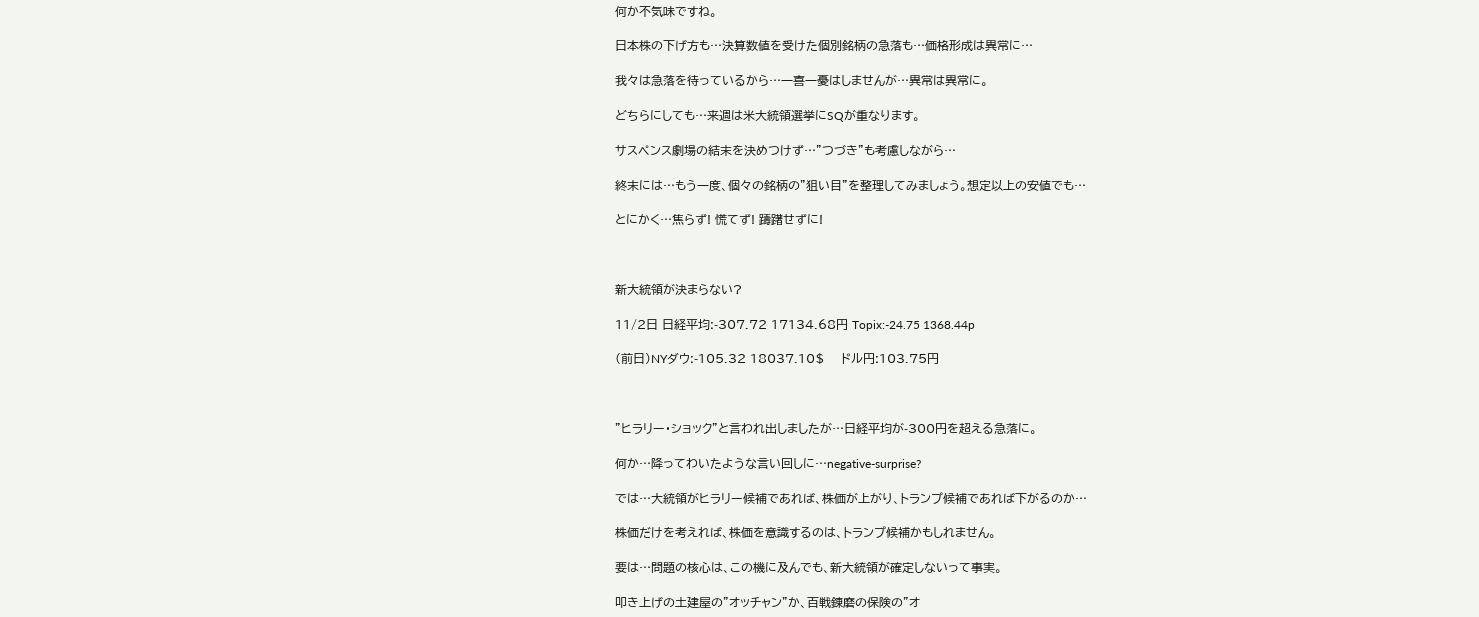何か不気味ですね。

日本株の下げ方も…決算数値を受けた個別銘柄の急落も…価格形成は異常に…

我々は急落を待っているから…一喜一憂はしませんが…異常は異常に。

どちらにしても…来週は米大統領選挙にSQが重なります。

サスペンス劇場の結末を決めつけず…”つづき”も考慮しながら…

終末には…もう一度、個々の銘柄の”狙い目”を整理してみましょう。想定以上の安値でも…

とにかく…焦らず! 慌てず! 躊躇せずに!



新大統領が決まらない?

11/2日 日経平均:-307.72 17134.68円 Topix:-24.75 1368.44p

(前日)NYダウ:-105.32 18037.10$    ドル円:103.75円



”ヒラリー・ショック”と言われ出しましたが…日経平均が-300円を超える急落に。

何か…降ってわいたような言い回しに…negative-surprise?

では…大統領がヒラリー候補であれば、株価が上がり、トランプ候補であれば下がるのか…

株価だけを考えれば、株価を意識するのは、トランプ候補かもしれません。

要は…問題の核心は、この機に及んでも、新大統領が確定しないって事実。

叩き上げの土建屋の”オッチャン”か、百戦錬磨の保険の”オ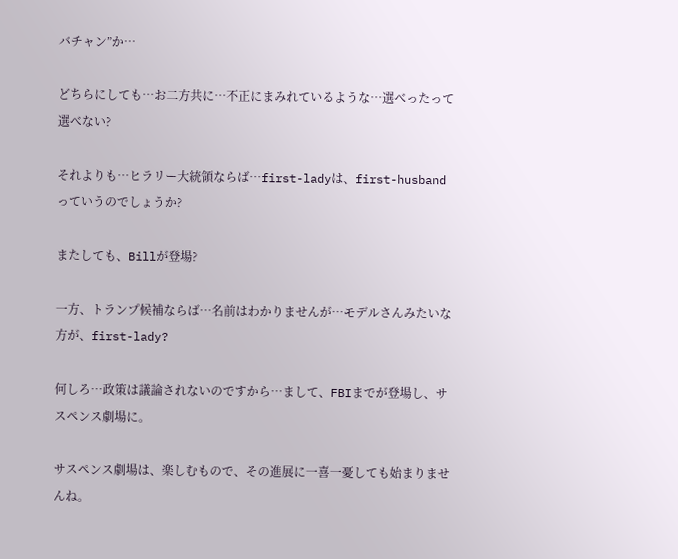バチャン”か…

どちらにしても…お二方共に…不正にまみれているような…選べったって選べない?

それよりも…ヒラリー大統領ならば…first-ladyは、first-husbandっていうのでしょうか?

またしても、Billが登場?

一方、トランプ候補ならば…名前はわかりませんが…モデルさんみたいな方が、first-lady?

何しろ…政策は議論されないのですから…まして、FBIまでが登場し、サスペンス劇場に。

サスペンス劇場は、楽しむもので、その進展に一喜一憂しても始まりませんね。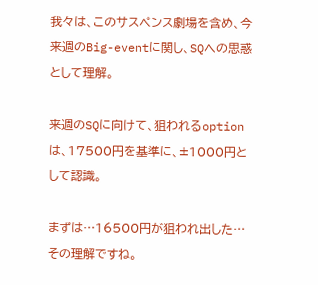我々は、このサスペンス劇場を含め、今来週のBig-eventに関し、SQへの思惑として理解。

来週のSQに向けて、狙われるoptionは、17500円を基準に、±1000円として認識。

まずは…16500円が狙われ出した…その理解ですね。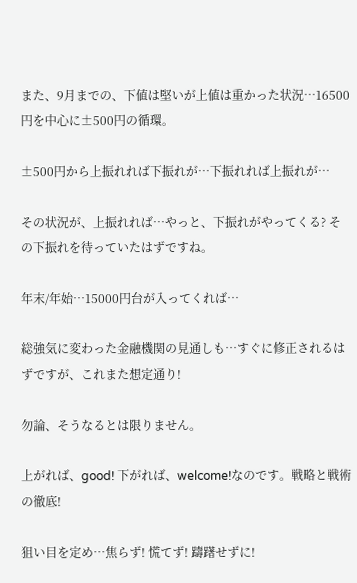また、9月までの、下値は堅いが上値は重かった状況…16500円を中心に±500円の循環。

±500円から上振れれば下振れが…下振れれば上振れが…

その状況が、上振れれば…やっと、下振れがやってくる? その下振れを待っていたはずですね。

年末/年始…15000円台が入ってくれば…

総強気に変わった金融機関の見通しも…すぐに修正されるはずですが、これまた想定通り!

勿論、そうなるとは限りません。

上がれば、good! 下がれば、welcome!なのです。戦略と戦術の徹底!

狙い目を定め…焦らず! 慌てず! 躊躇せずに!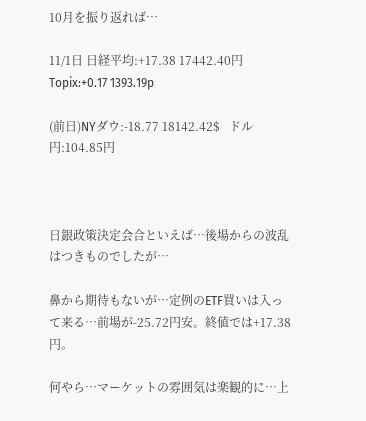10月を振り返れば…

11/1日 日経平均:+17.38 17442.40円 Topix:+0.17 1393.19p

(前日)NYダウ:-18.77 18142.42$   ドル円:104.85円



日銀政策決定会合といえば…後場からの波乱はつきものでしたが…

鼻から期待もないが…定例のETF買いは入って来る…前場が-25.72円安。終値では+17.38円。

何やら…マーケットの雰囲気は楽観的に…上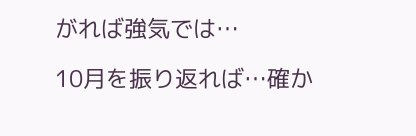がれば強気では…

10月を振り返れば…確か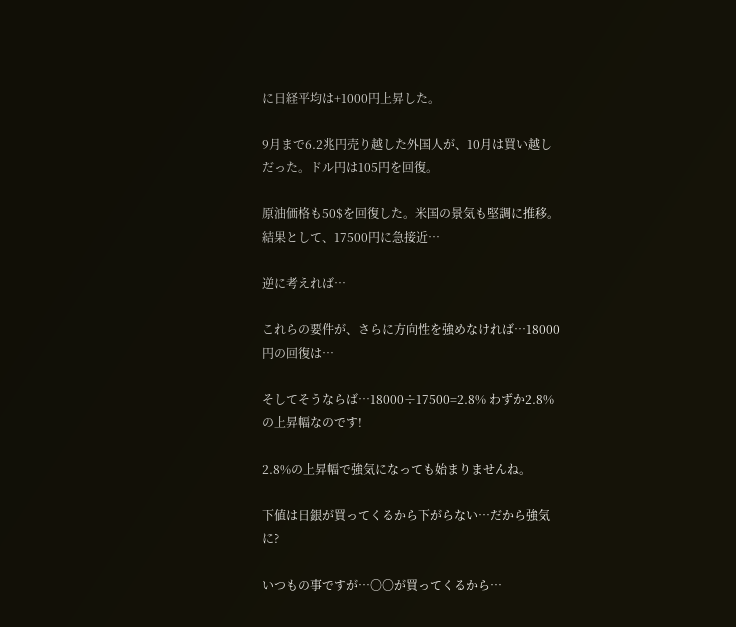に日経平均は+1000円上昇した。

9月まで6.2兆円売り越した外国人が、10月は買い越しだった。ドル円は105円を回復。

原油価格も50$を回復した。米国の景気も堅調に推移。結果として、17500円に急接近…

逆に考えれば…

これらの要件が、さらに方向性を強めなければ…18000円の回復は…

そしてそうならば…18000÷17500=2.8% わずか2.8%の上昇幅なのです!

2.8%の上昇幅で強気になっても始まりませんね。

下値は日銀が買ってくるから下がらない…だから強気に?

いつもの事ですが…〇〇が買ってくるから…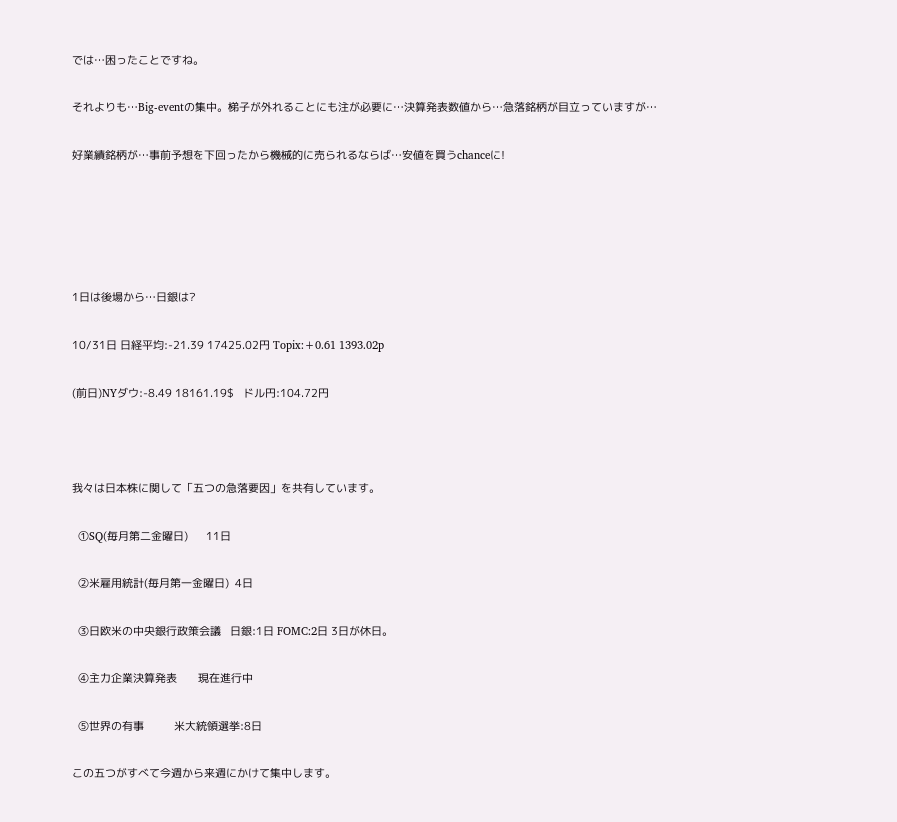では…困ったことですね。

それよりも…Big-eventの集中。梯子が外れることにも注が必要に…決算発表数値から…急落銘柄が目立っていますが…

好業績銘柄が…事前予想を下回ったから機械的に売られるならば…安値を買うchanceに!





1日は後場から…日銀は?

10/31日 日経平均:-21.39 17425.02円 Topix:+0.61 1393.02p

(前日)NYダウ:-8.49 18161.19$   ドル円:104.72円



我々は日本株に関して「五つの急落要因」を共有しています。

  ①SQ(毎月第二金曜日)      11日

  ②米雇用統計(毎月第一金曜日)  4日

  ③日欧米の中央銀行政策会議   日銀:1日 FOMC:2日 3日が休日。

  ④主力企業決算発表       現在進行中

  ⑤世界の有事          米大統領選挙:8日

この五つがすべて今週から来週にかけて集中します。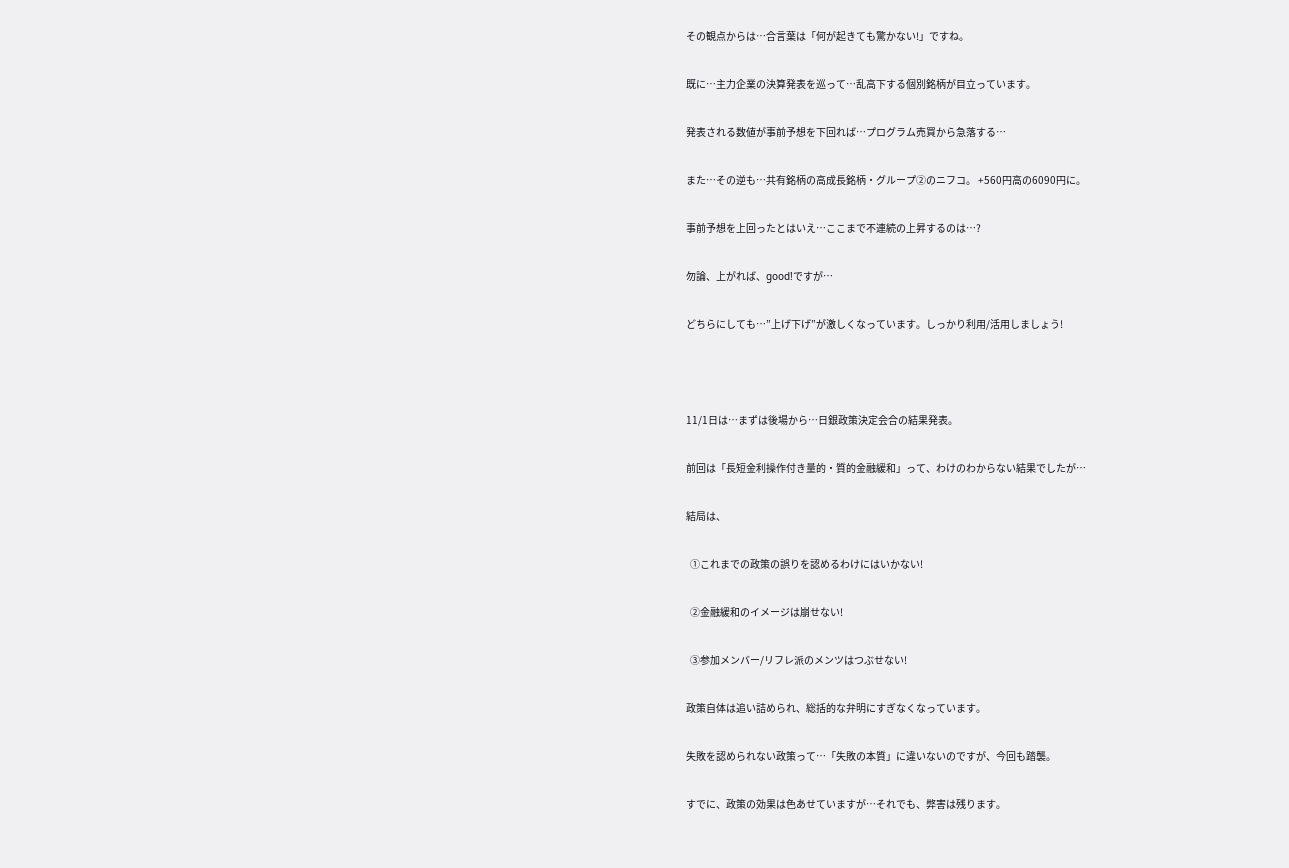その観点からは…合言葉は「何が起きても驚かない!」ですね。

既に…主力企業の決算発表を巡って…乱高下する個別銘柄が目立っています。

発表される数値が事前予想を下回れば…プログラム売買から急落する…

また…その逆も…共有銘柄の高成長銘柄・グループ②のニフコ。 +560円高の6090円に。

事前予想を上回ったとはいえ…ここまで不連続の上昇するのは…?

勿論、上がれば、good!ですが…

どちらにしても…”上げ下げ”が激しくなっています。しっかり利用/活用しましょう!



11/1日は…まずは後場から…日銀政策決定会合の結果発表。

前回は「長短金利操作付き量的・質的金融緩和」って、わけのわからない結果でしたが…

結局は、

  ①これまでの政策の誤りを認めるわけにはいかない!

  ②金融緩和のイメージは崩せない!

  ③参加メンバー/リフレ派のメンツはつぶせない!

政策自体は追い詰められ、総括的な弁明にすぎなくなっています。

失敗を認められない政策って…「失敗の本質」に違いないのですが、今回も踏襲。

すでに、政策の効果は色あせていますが…それでも、弊害は残ります。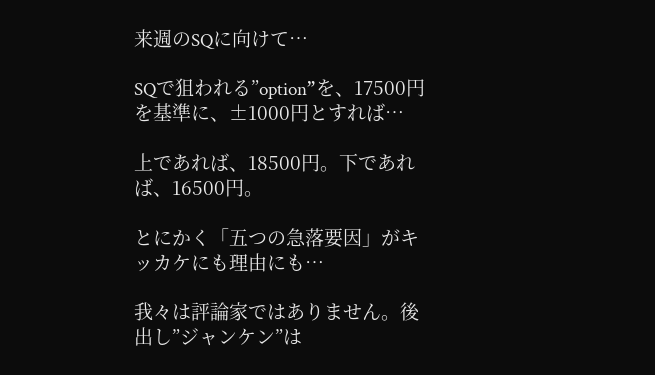来週のSQに向けて…

SQで狙われる”option”を、17500円を基準に、±1000円とすれば…

上であれば、18500円。下であれば、16500円。

とにかく「五つの急落要因」がキッカケにも理由にも…

我々は評論家ではありません。後出し”ジャンケン”は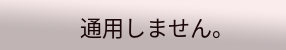通用しません。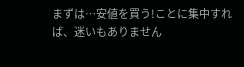まずは…安値を買う!ことに集中すれば、迷いもありません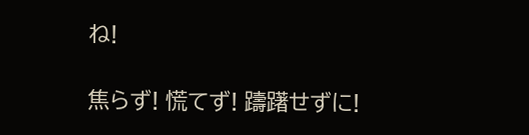ね!

焦らず! 慌てず! 躊躇せずに!